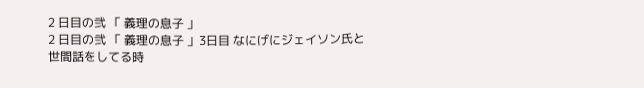2 日目の弐 「 義理の息子 」
2 日目の弐 「 義理の息子 」3日目 なにげにジェイソン氏と世間話をしてる時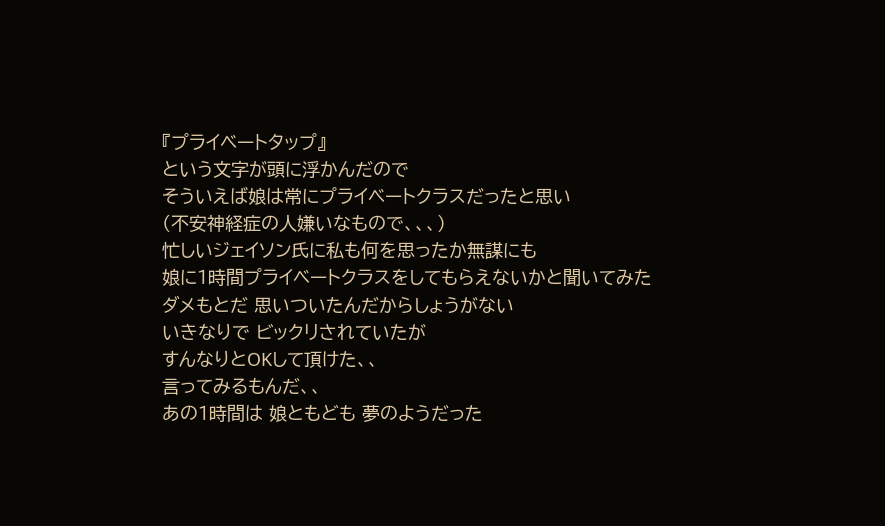『プライベートタップ』
という文字が頭に浮かんだので
そういえば娘は常にプライベートクラスだったと思い
(不安神経症の人嫌いなもので、、、)
忙しいジェイソン氏に私も何を思ったか無謀にも
娘に1時間プライベートクラスをしてもらえないかと聞いてみた
ダメもとだ 思いついたんだからしょうがない
いきなりで ビックリされていたが
すんなりとOKして頂けた、、
言ってみるもんだ、、
あの1時間は 娘ともども 夢のようだった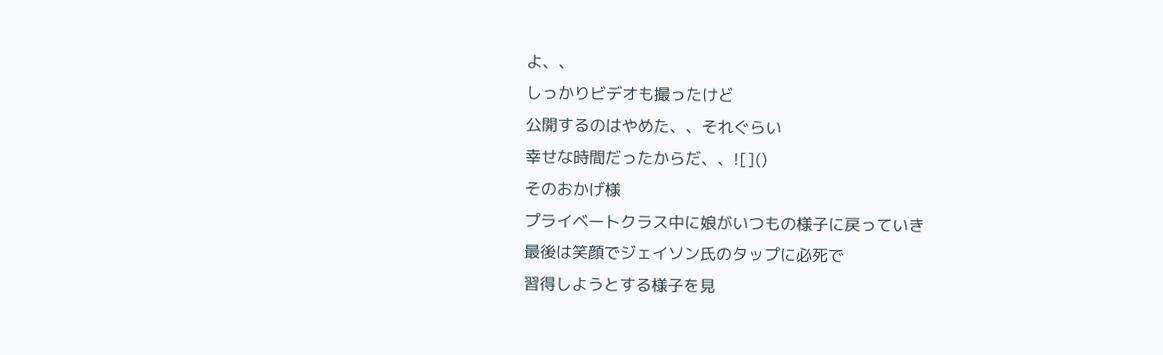よ、、
しっかりビデオも撮ったけど
公開するのはやめた、、それぐらい
幸せな時間だったからだ、、![]()
そのおかげ様
プライベートクラス中に娘がいつもの様子に戻っていき
最後は笑顔でジェイソン氏のタップに必死で
習得しようとする様子を見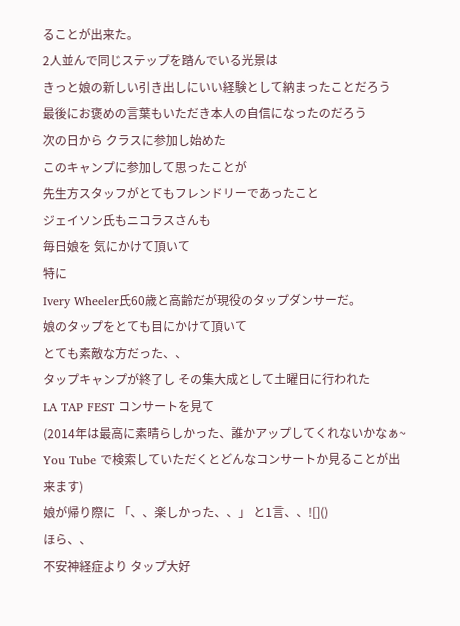ることが出来た。
2人並んで同じステップを踏んでいる光景は
きっと娘の新しい引き出しにいい経験として納まったことだろう
最後にお褒めの言葉もいただき本人の自信になったのだろう
次の日から クラスに参加し始めた
このキャンプに参加して思ったことが
先生方スタッフがとてもフレンドリーであったこと
ジェイソン氏もニコラスさんも
毎日娘を 気にかけて頂いて
特に
Ivery Wheeler氏60歳と高齢だが現役のタップダンサーだ。
娘のタップをとても目にかけて頂いて
とても素敵な方だった、、
タップキャンプが終了し その集大成として土曜日に行われた
LA TAP FEST コンサートを見て
(2014年は最高に素晴らしかった、誰かアップしてくれないかなぁ~
You Tube で検索していただくとどんなコンサートか見ることが出来ます)
娘が帰り際に 「、、楽しかった、、」 と1言、、![]()
ほら、、
不安神経症より タップ大好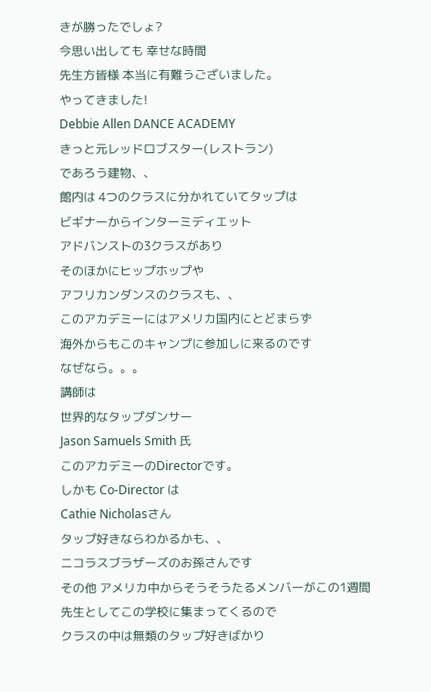きが勝ったでしょ?
今思い出しても 幸せな時間
先生方皆様 本当に有難うございました。
やってきました!
Debbie Allen DANCE ACADEMY
きっと元レッドロブスター(レストラン)
であろう建物、、
館内は 4つのクラスに分かれていてタップは
ビギナーからインターミディエット
アドバンストの3クラスがあり
そのほかにヒップホップや
アフリカンダンスのクラスも、、
このアカデミーにはアメリカ国内にとどまらず
海外からもこのキャンプに参加しに来るのです
なぜなら。。。
講師は
世界的なタップダンサー
Jason Samuels Smith 氏
このアカデミーのDirectorです。
しかも Co-Director は
Cathie Nicholasさん
タップ好きならわかるかも、、
ニコラスブラザーズのお孫さんです
その他 アメリカ中からそうそうたるメンバーがこの1週間
先生としてこの学校に集まってくるので
クラスの中は無類のタップ好きばかり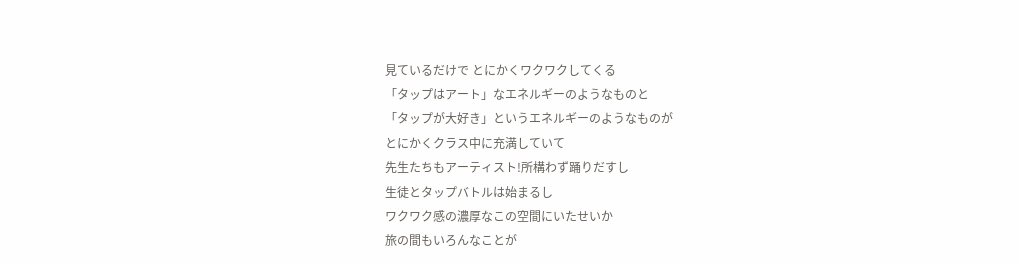見ているだけで とにかくワクワクしてくる
「タップはアート」なエネルギーのようなものと
「タップが大好き」というエネルギーのようなものが
とにかくクラス中に充満していて
先生たちもアーティスト!所構わず踊りだすし
生徒とタップバトルは始まるし
ワクワク感の濃厚なこの空間にいたせいか
旅の間もいろんなことが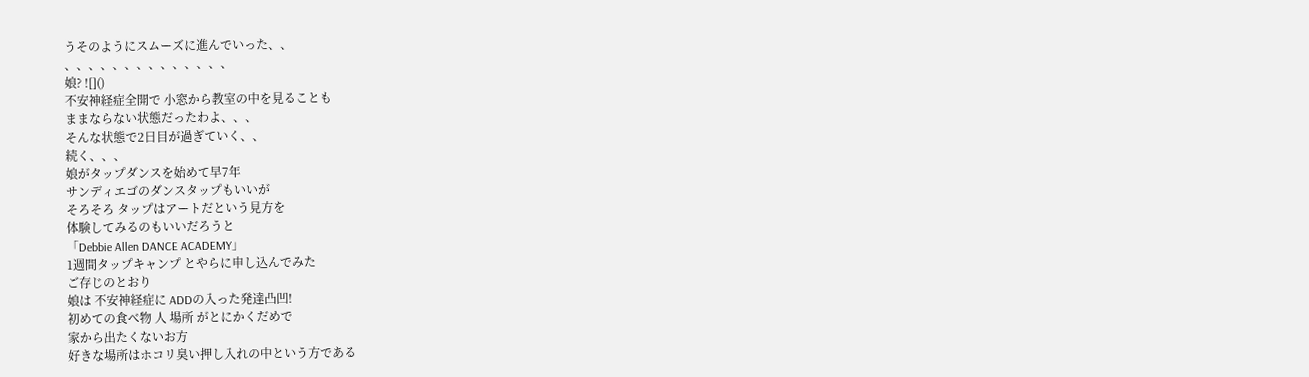うそのようにスムーズに進んでいった、、
、、、、、、、、、、、、、、
娘? ![]()
不安神経症全開で 小窓から教室の中を見ることも
ままならない状態だったわよ、、、
そんな状態で2日目が過ぎていく、、
続く、、、
娘がタップダンスを始めて早7年
サンディエゴのダンスタップもいいが
そろそろ タップはアートだという見方を
体験してみるのもいいだろうと
「Debbie Allen DANCE ACADEMY」
1週間タップキャンプ とやらに申し込んでみた
ご存じのとおり
娘は 不安神経症に ADDの入った発達凸凹!
初めての食べ物 人 場所 がとにかくだめで
家から出たくないお方
好きな場所はホコリ臭い押し入れの中という方である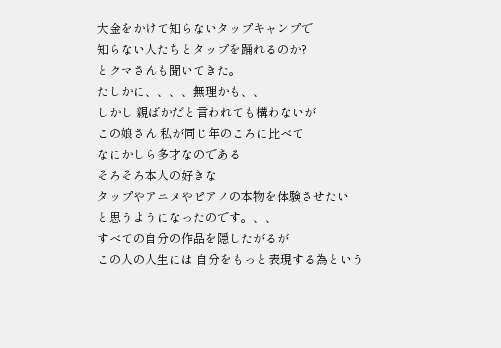大金をかけて知らないタップキャンプで
知らない人たちとタップを踊れるのか?
とクマさんも聞いてきた。
たしかに、、、、無理かも、、
しかし 親ばかだと言われても構わないが
この娘さん 私が同じ年のころに比べて
なにかしら多才なのである
そろそろ本人の好きな
タップやアニメやピアノの本物を体験させたい
と思うようになったのです。、、
すべての自分の作品を隠したがるが
この人の人生には 自分をもっと表現する為という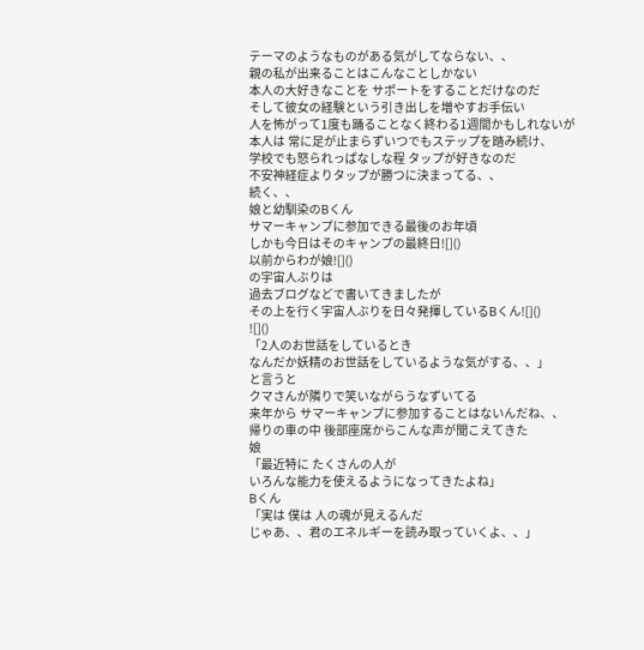テーマのようなものがある気がしてならない、、
親の私が出来ることはこんなことしかない
本人の大好きなことを サポートをすることだけなのだ
そして彼女の経験という引き出しを増やすお手伝い
人を怖がって1度も踊ることなく終わる1週間かもしれないが
本人は 常に足が止まらずいつでもステップを踏み続け、
学校でも怒られっぱなしな程 タップが好きなのだ
不安神経症よりタップが勝つに決まってる、、
続く、、
娘と幼馴染のBくん
サマーキャンプに参加できる最後のお年頃
しかも今日はそのキャンプの最終日![]()
以前からわが娘![]()
の宇宙人ぶりは
過去ブログなどで書いてきましたが
その上を行く宇宙人ぶりを日々発揮しているBくん![]()
![]()
「2人のお世話をしているとき
なんだか妖精のお世話をしているような気がする、、」
と言うと
クマさんが隣りで笑いながらうなずいてる
来年から サマーキャンプに参加することはないんだね、、
帰りの車の中 後部座席からこんな声が聞こえてきた
娘
「最近特に たくさんの人が
いろんな能力を使えるようになってきたよね」
Bくん
「実は 僕は 人の魂が見えるんだ
じゃあ、、君のエネルギーを読み取っていくよ、、」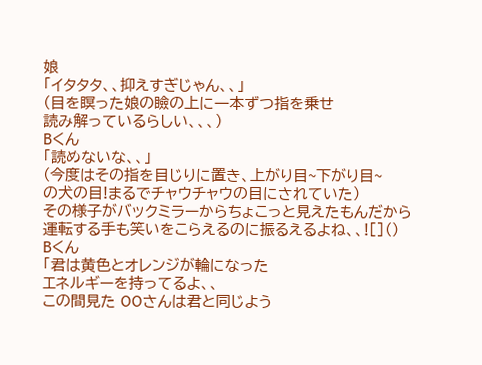娘
「イタタタ、、抑えすぎじゃん、、」
(目を瞑った娘の瞼の上に一本ずつ指を乗せ
読み解っているらしい、、、)
Bくん
「読めないな、、」
(今度はその指を目じりに置き、上がり目~下がり目~
の犬の目!まるでチャウチャウの目にされていた)
その様子がバックミラーからちょこっと見えたもんだから
運転する手も笑いをこらえるのに振るえるよね、、![]()
Bくん
「君は黄色とオレンジが輪になった
エネルギーを持ってるよ、、
この間見た OOさんは君と同じよう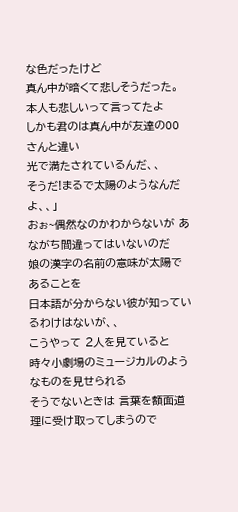な色だったけど
真ん中が暗くて悲しそうだった。
本人も悲しいって言ってたよ
しかも君のは真ん中が友達のOOさんと違い
光で満たされているんだ、、
そうだ!まるで太陽のようなんだよ、、」
おぉ~偶然なのかわからないが あながち間違ってはいないのだ
娘の漢字の名前の意味が太陽であることを
日本語が分からない彼が知っているわけはないが、、
こうやって 2人を見ていると
時々小劇場のミュージカルのようなものを見せられる
そうでないときは 言葉を額面道理に受け取ってしまうので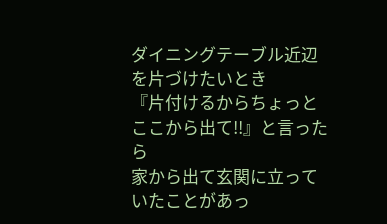ダイニングテーブル近辺を片づけたいとき
『片付けるからちょっとここから出て!!』と言ったら
家から出て玄関に立っていたことがあっ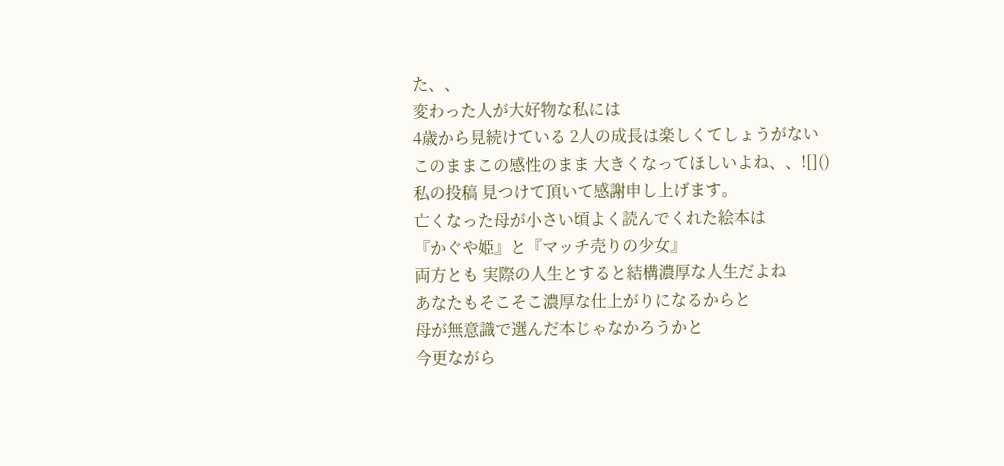た、、
変わった人が大好物な私には
4歳から見続けている 2人の成長は楽しくてしょうがない
このままこの感性のまま 大きくなってほしいよね、、![]()
私の投稿 見つけて頂いて感謝申し上げます。
亡くなった母が小さい頃よく読んでくれた絵本は
『かぐや姫』と『マッチ売りの少女』
両方とも 実際の人生とすると結構濃厚な人生だよね
あなたもそこそこ濃厚な仕上がりになるからと
母が無意識で選んだ本じゃなかろうかと
今更ながら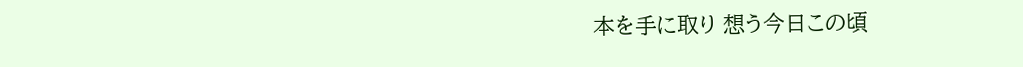本を手に取り 想う今日この頃